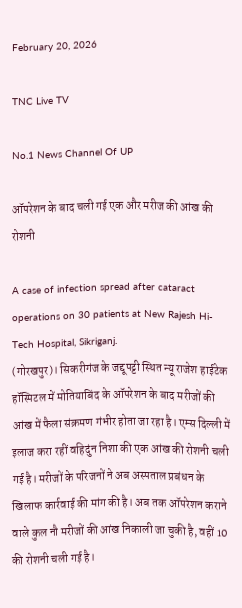February 20, 2026

TNC Live TV

No.1 News Channel Of UP

ऑपरेशन के बाद चली गई एक और मरीज की आंख की रोशनी

A case of infection spread after cataract operations on 30 patients at New Rajesh Hi-Tech Hospital, Sikriganj.
(गोरखपुर)। सिकरीगंज के जद्दूपट्टी स्थित न्यू राजेश हाईटेक हॉस्पिटल में मोतियाबिंद के ऑपरेशन के बाद मरीजों की आंख में फैला संक्रमण गंभीर होता जा रहा है। एम्स दिल्ली में इलाज करा रहीं वहिदुंन निशा की एक आंख की रोशनी चली गई है। मरीजों के परिजनों ने अब अस्पताल प्रबंधन के खिलाफ कार्रवाई की मांग की है। अब तक ऑपरेशन कराने वाले कुल नौ मरीजों की आंख निकाली जा चुकी है, वहीं 10 की रोशनी चली गई है।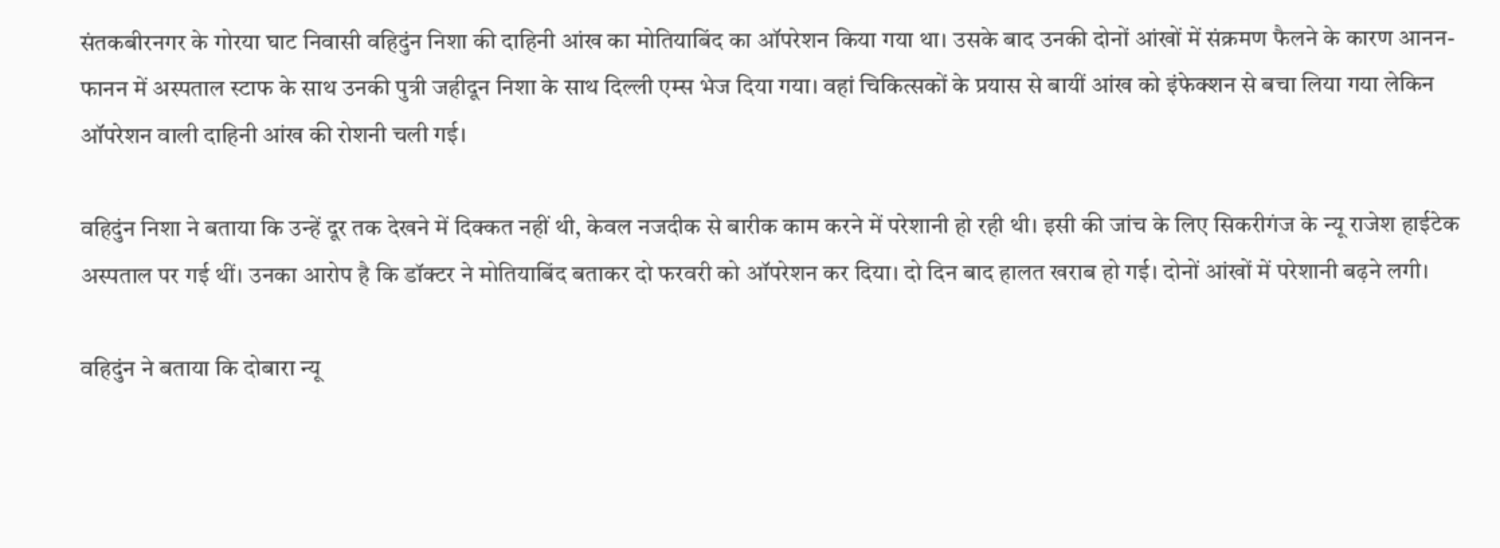संतकबीरनगर के गोरया घाट निवासी वहिदुंन निशा की दाहिनी आंख का मोतियाबिंद का ऑपरेशन किया गया था। उसके बाद उनकी दोनों आंखों में संक्रमण फैलने के कारण आनन-फानन में अस्पताल स्टाफ के साथ उनकी पुत्री जहीदून निशा के साथ दिल्ली एम्स भेज दिया गया। वहां चिकित्सकों के प्रयास से बायीं आंख को इंफेक्शन से बचा लिया गया लेकिन ऑपरेशन वाली दाहिनी आंख की रोशनी चली गई।

वहिदुंन निशा ने बताया कि उन्हें दूर तक देखने में दिक्कत नहीं थी, केवल नजदीक से बारीक काम करने में परेशानी हो रही थी। इसी की जांच के लिए सिकरीगंज के न्यू राजेश हाईटेक अस्पताल पर गई थीं। उनका आरोप है कि डॉक्टर ने मोतियाबिंद बताकर दो फरवरी को ऑपरेशन कर दिया। दो दिन बाद हालत खराब हो गई। दोनों आंखों में परेशानी बढ़ने लगी।

वहिदुंन ने बताया कि दोबारा न्यू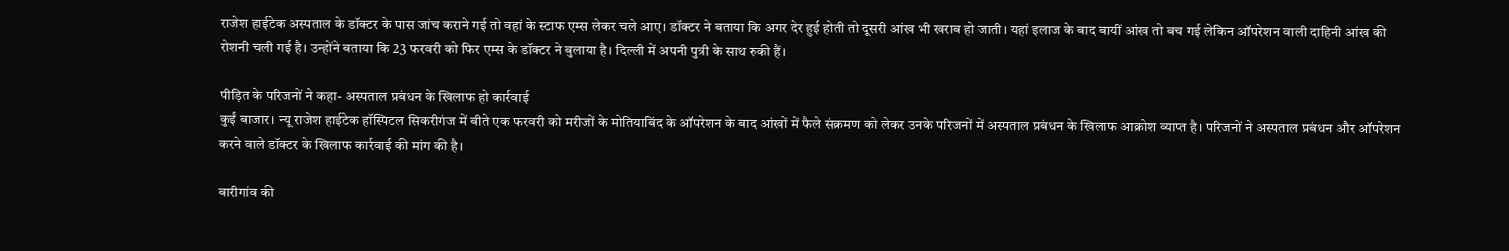राजेश हाईटेक अस्पताल के डॉक्टर के पास जांच कराने गई तो वहां के स्टाफ एम्स लेकर चले आए। डॉक्टर ने बताया कि अगर देर हुई होती तो दूसरी आंख भी खराब हो जाती। यहां इलाज के बाद बायीं आंख तो बच गई लेकिन ऑपरेशन वाली दाहिनी आंख की रोशनी चली गई है। उन्होंने बताया कि 23 फरवरी को फिर एम्स के डॉक्टर ने बुलाया है। दिल्ली में अपनी पुत्री के साथ रुकी हैं।

पीड़ित के परिजनों ने कहा- अस्पताल प्रबंधन के खिलाफ हो कार्रवाई
कुईं बाजार। न्यू राजेश हाईटेक हॉस्पिटल सिकरीगंज में बीते एक फरवरी को मरीजों के मोतियाबिंद के ऑपरेशन के बाद आंखों में फैले संक्रमण को लेकर उनके परिजनों में अस्पताल प्रबंधन के खिलाफ आक्रोश व्याप्त है। परिजनों ने अस्पताल प्रबंधन और ऑपरेशन करने वाले डॉक्टर के खिलाफ कार्रवाई की मांग की है।

बारीगांव की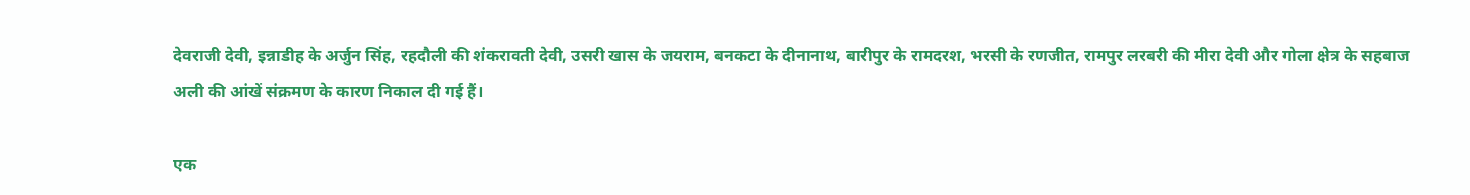देवराजी देवी, इन्नाडीह के अर्जुन सिंह, रहदौली की शंकरावती देवी, उसरी खास के जयराम, बनकटा के दीनानाथ, बारीपुर के रामदरश, भरसी के रणजीत, रामपुर लरबरी की मीरा देवी और गोला क्षेत्र के सहबाज अली की आंखें संक्रमण के कारण निकाल दी गई हैं।

एक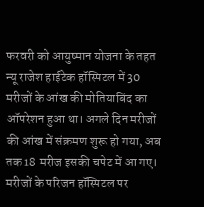फरवरी को आयुष्मान योजना के तहत न्यू राजेश हाईटेक हॉस्पिटल में 30 मरीजों के आंख की मोतियाबिंद का ऑपरेशन हुआ था। अगले दिन मरीजों की आंख में संक्रमण शुरू हो गया, अब तक 18 मरीज इसकी चपेट में आ गए। मरीजों के परिजन हॉस्पिटल पर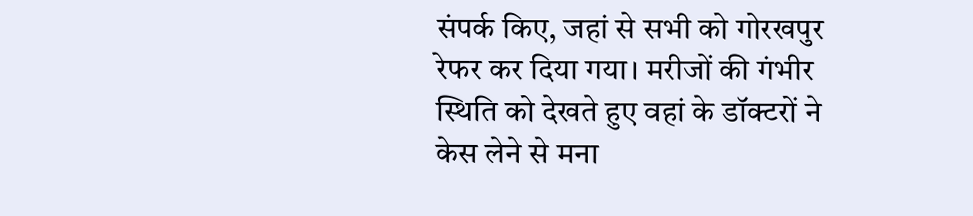संपर्क किए, जहां से सभी को गोरखपुर रेफर कर दिया गया। मरीजों की गंभीर स्थिति को देखते हुए वहां के डॉक्टरों ने केस लेने से मना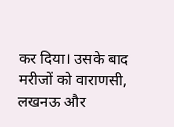कर दिया। उसके बाद मरीजों को वाराणसी, लखनऊ और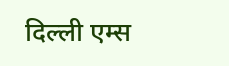दिल्ली एम्स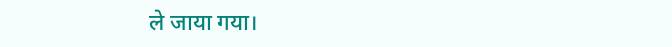ले जाया गया।